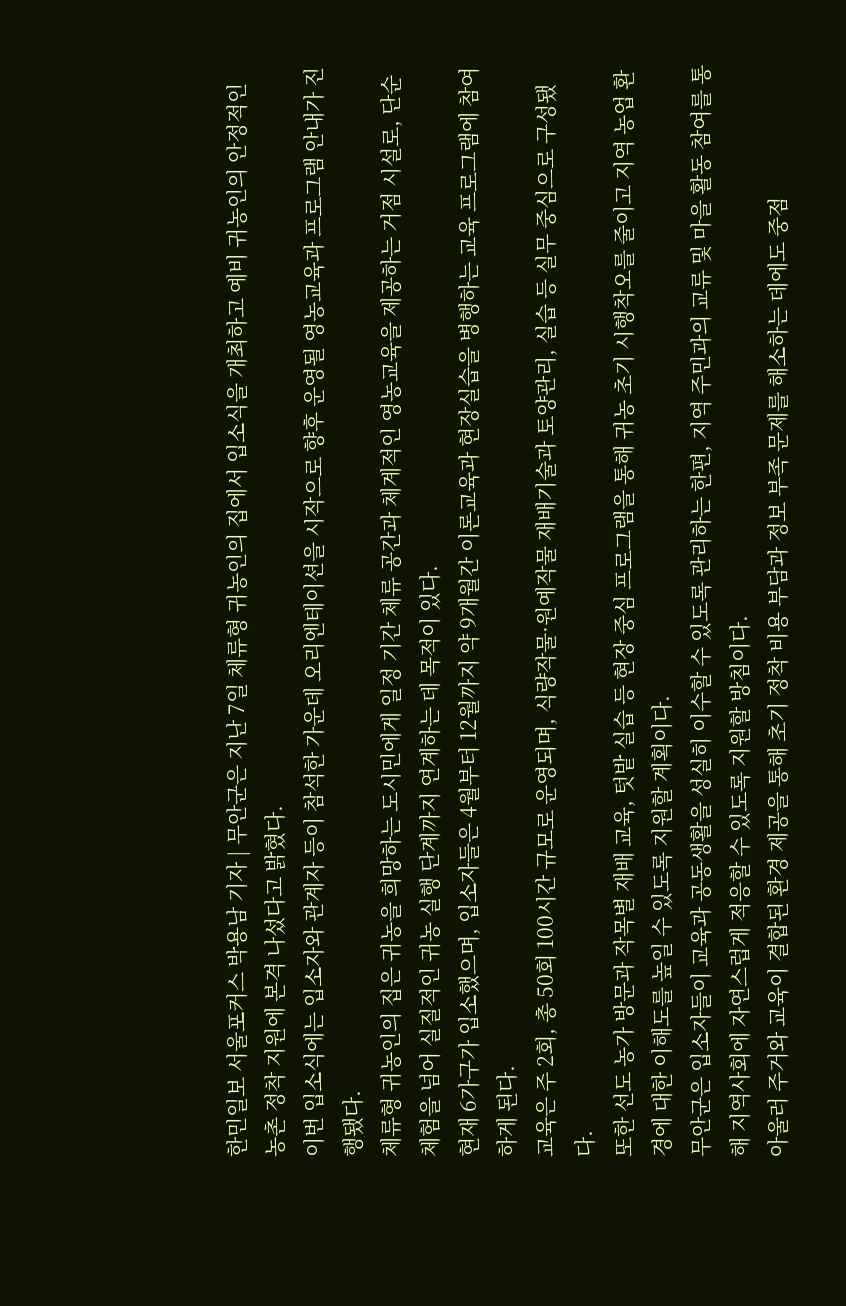한민일보 서울포커스 박용남 기자 | 무안군은 지난 7일 체류형 귀농인의 집에서 입소식을 개최하고 예비 귀농인의 안정적인 농촌 정착 지원에 본격 나섰다고 밝혔다.
이번 입소식에는 입소자와 관계자 등이 참석한 가운데 오리엔테이션을 시작으로 향후 운영될 영농교육과 프로그램 안내가 진행됐다.
체류형 귀농인의 집은 귀농을 희망하는 도시민에게 일정 기간 체류 공간과 체계적인 영농교육을 제공하는 거점 시설로, 단순 체험을 넘어 실질적인 귀농 실행 단계까지 연계하는 데 목적이 있다.
현재 6가구가 입소했으며, 입소자들은 4월부터 12월까지 약 9개월간 이론교육과 현장실습을 병행하는 교육 프로그램에 참여하게 된다.
교육은 주 2회, 총 50회 100시간 규모로 운영되며, 식량작물·원예작물 재배기술과 토양관리, 실습 등 실무 중심으로 구성됐다.
또한 선도 농가 방문과 작목별 재배 교육, 텃밭 실습 등 현장 중심 프로그램을 통해 귀농 초기 시행착오를 줄이고 지역 농업 환경에 대한 이해도를 높일 수 있도록 지원할 계획이다.
무안군은 입소자들이 교육과 공동생활을 성실히 이수할 수 있도록 관리하는 한편, 지역 주민과의 교류 및 마을 활동 참여를 통해 지역사회에 자연스럽게 적응할 수 있도록 지원할 방침이다.
아울러 주거와 교육이 결합된 환경 제공을 통해 초기 정착 비용 부담과 정보 부족 문제를 해소하는 데에도 중점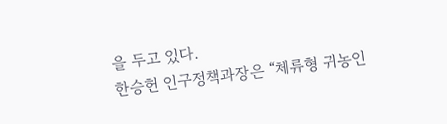을 두고 있다.
한승헌 인구정책과장은 “체류형 귀농인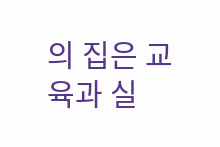의 집은 교육과 실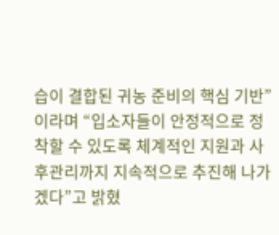습이 결합된 귀농 준비의 핵심 기반”이라며 “입소자들이 안정적으로 정착할 수 있도록 체계적인 지원과 사후관리까지 지속적으로 추진해 나가겠다”고 밝혔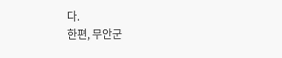다.
한편, 무안군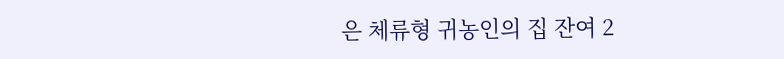은 체류형 귀농인의 집 잔여 2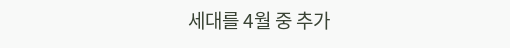세대를 4월 중 추가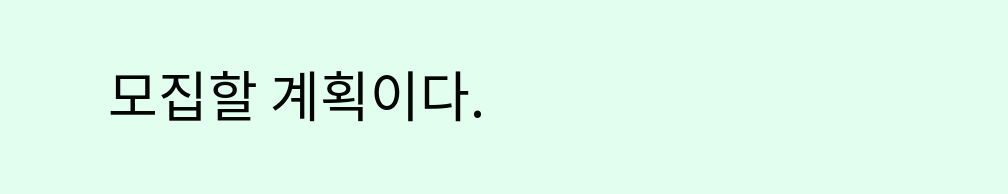모집할 계획이다.